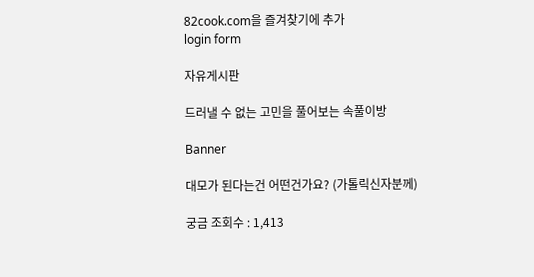82cook.com을 즐겨찾기에 추가
login form

자유게시판

드러낼 수 없는 고민을 풀어보는 속풀이방

Banner

대모가 된다는건 어떤건가요? (가톨릭신자분께)

궁금 조회수 : 1,413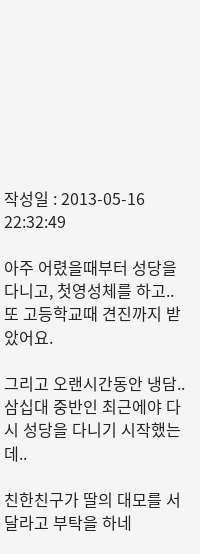작성일 : 2013-05-16 22:32:49

아주 어렸을때부터 성당을 다니고, 첫영성체를 하고.. 또 고등학교때 견진까지 받았어요.

그리고 오랜시간동안 냉담.. 삼십대 중반인 최근에야 다시 성당을 다니기 시작했는데..

친한친구가 딸의 대모를 서달라고 부탁을 하네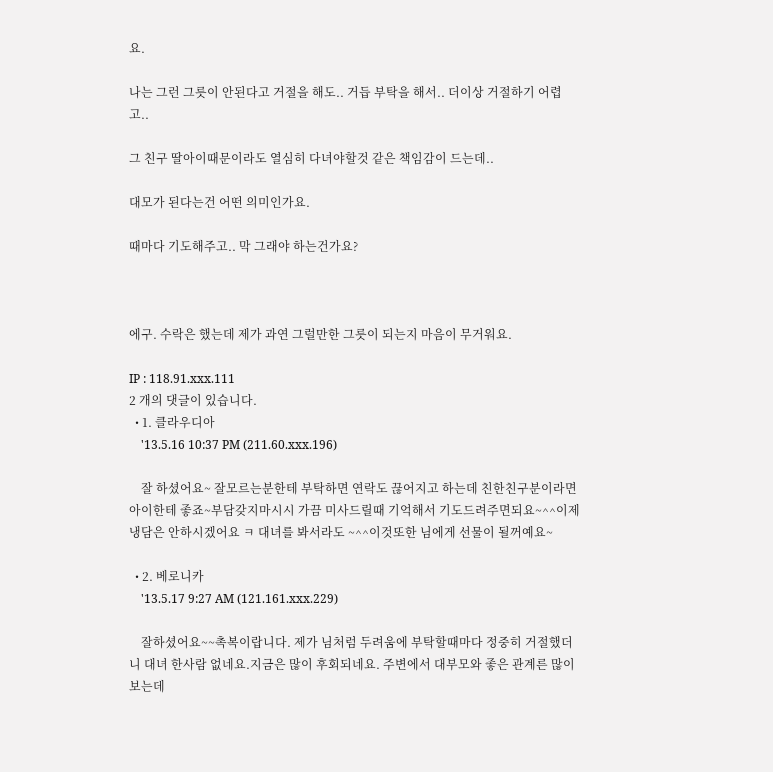요.

나는 그런 그릇이 안된다고 거절을 해도.. 거듭 부탁을 해서.. 더이상 거절하기 어렵고..

그 친구 딸아이때문이라도 열심히 다녀야할것 같은 책임감이 드는데..

대모가 된다는건 어떤 의미인가요.

때마다 기도해주고.. 막 그래야 하는건가요?



에구. 수락은 했는데 제가 과연 그럴만한 그릇이 되는지 마음이 무거워요.

IP : 118.91.xxx.111
2 개의 댓글이 있습니다.
  • 1. 클라우디아
    '13.5.16 10:37 PM (211.60.xxx.196)

    잘 하셨어요~ 잘모르는분한테 부탁하면 연락도 끊어지고 하는데 친한친구분이라면 아이한테 좋죠~부담갖지마시시 가끔 미사드릴때 기억해서 기도드려주면되요~^^이제 냉담은 안하시겠어요 ㅋ 대녀를 봐서라도 ~^^이것또한 님에게 선물이 될꺼예요~

  • 2. 베로니카
    '13.5.17 9:27 AM (121.161.xxx.229)

    잘하셨어요~~촉복이랍니다. 제가 님처럼 두려움에 부탁할때마다 정중히 거절했더니 대녀 한사람 없네요.지금은 많이 후회되네요. 주변에서 대부모와 좋은 관계른 많이보는데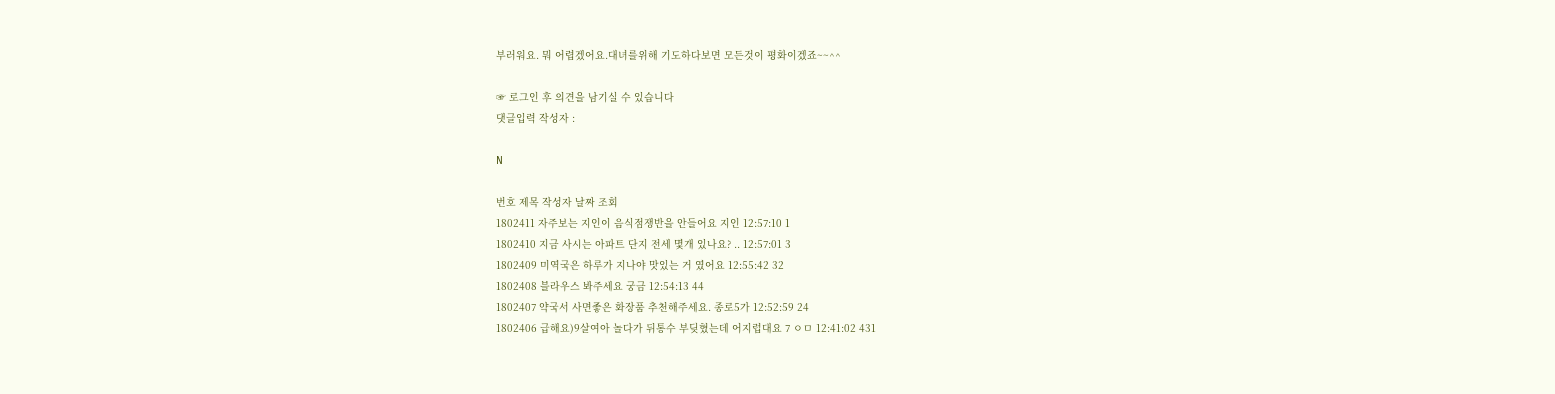부러워요. 뭐 어렵겠어요.대녀를위해 기도하다보면 모든것이 평화이겠죠~~^^

☞ 로그인 후 의견을 남기실 수 있습니다
댓글입력 작성자 :

N

번호 제목 작성자 날짜 조회
1802411 자주보는 지인이 음식점쟁반을 안들어요 지인 12:57:10 1
1802410 지금 사시는 아파트 단지 전세 몇개 있나요? .. 12:57:01 3
1802409 미역국은 하루가 지나야 맛있는 거 였어요 12:55:42 32
1802408 블라우스 봐주세요 궁금 12:54:13 44
1802407 약국서 사면좋은 화장품 추천해주세요. 종로5가 12:52:59 24
1802406 급해요)9살여아 놀다가 뒤통수 부딪혔는데 어지럽대요 7 ㅇㅁ 12:41:02 431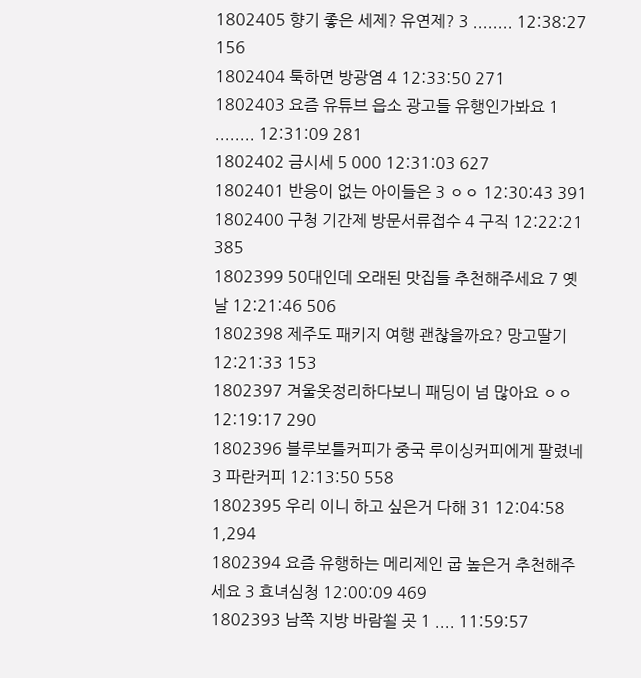1802405 향기 좋은 세제? 유연제? 3 ........ 12:38:27 156
1802404 툭하면 방광염 4 12:33:50 271
1802403 요즘 유튜브 읍소 광고들 유행인가봐요 1 ........ 12:31:09 281
1802402 금시세 5 000 12:31:03 627
1802401 반응이 없는 아이들은 3 ㅇㅇ 12:30:43 391
1802400 구청 기간제 방문서류접수 4 구직 12:22:21 385
1802399 50대인데 오래된 맛집들 추천해주세요 7 옛날 12:21:46 506
1802398 제주도 패키지 여행 괜찮을까요? 망고딸기 12:21:33 153
1802397 겨울옷정리하다보니 패딩이 넘 많아요 ㅇㅇ 12:19:17 290
1802396 블루보틀커피가 중국 루이싱커피에게 팔렸네 3 파란커피 12:13:50 558
1802395 우리 이니 하고 싶은거 다해 31 12:04:58 1,294
1802394 요즘 유행하는 메리제인 굽 높은거 추천해주세요 3 효녀심청 12:00:09 469
1802393 남쪽 지방 바람쐴 곳 1 .... 11:59:57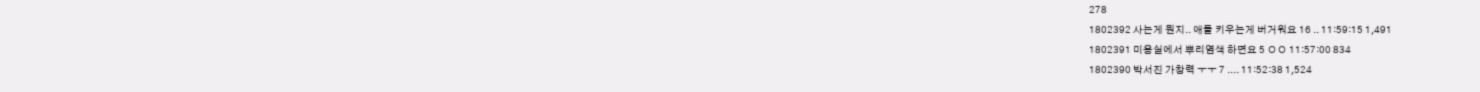278
1802392 사는게 뭔지.. 애들 키우는게 버거워요 16 .. 11:59:15 1,491
1802391 미용실에서 뿌리염색 하면요 5 ㅇㅇ 11:57:00 834
1802390 박서진 가창력 ㅜㅜ 7 .... 11:52:38 1,524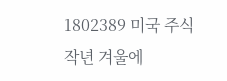1802389 미국 주식 작년 겨울에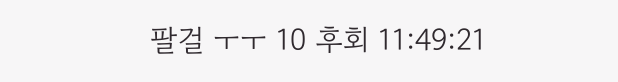팔걸 ㅜㅜ 10 후회 11:49:21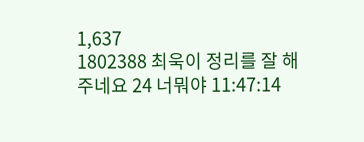1,637
1802388 최욱이 정리를 잘 해 주네요 24 너뭐야 11:47:14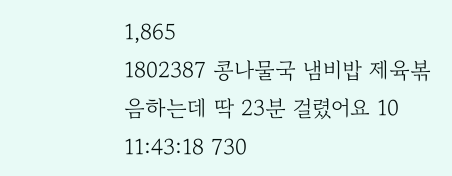1,865
1802387 콩나물국 냄비밥 제육볶음하는데 딱 23분 걸렸어요 10 11:43:18 730